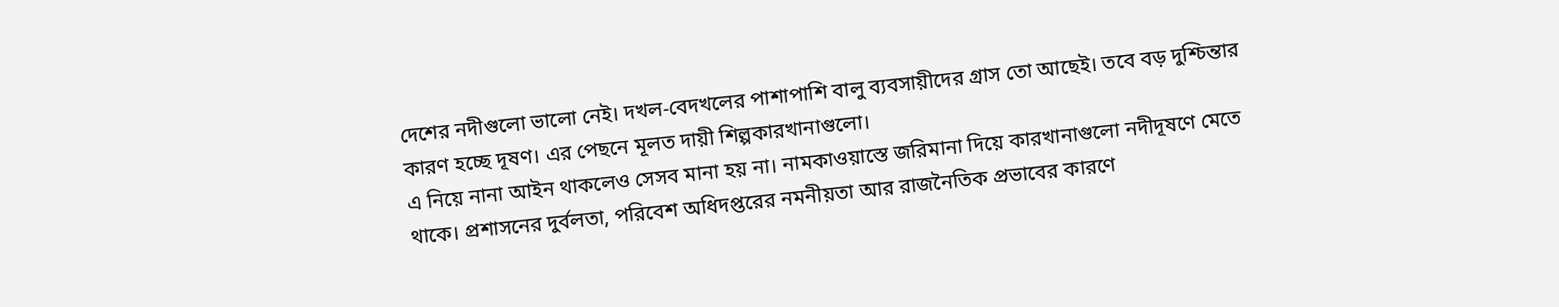দেশের নদীগুলো ভালো নেই। দখল-বেদখলের পাশাপাশি বালু ব্যবসায়ীদের গ্রাস তো আছেই। তবে বড় দুশ্চিন্তার কারণ হচ্ছে দূষণ। এর পেছনে মূলত দায়ী শিল্পকারখানাগুলো।
এ নিয়ে নানা আইন থাকলেও সেসব মানা হয় না। নামকাওয়াস্তে জরিমানা দিয়ে কারখানাগুলো নদীদূষণে মেতে থাকে। প্রশাসনের দুর্বলতা, পরিবেশ অধিদপ্তরের নমনীয়তা আর রাজনৈতিক প্রভাবের কারণে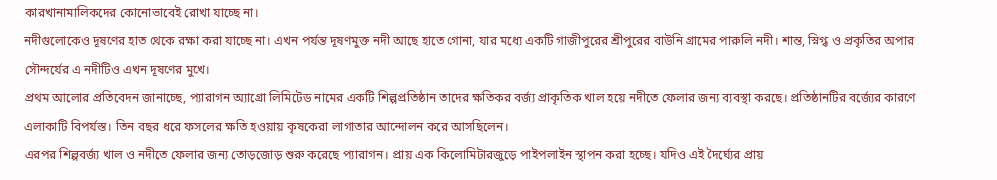কারখানামালিকদের কোনোভাবেই রোখা যাচ্ছে না।
নদীগুলোকেও দূষণের হাত থেকে রক্ষা করা যাচ্ছে না। এখন পর্যন্ত দূষণমুক্ত নদী আছে হাতে গোনা, যার মধ্যে একটি গাজীপুরের শ্রীপুরের বাউনি গ্রামের পারুলি নদী। শান্ত, স্নিগ্ধ ও প্রকৃতির অপার সৌন্দর্যের এ নদীটিও এখন দূষণের মুখে।
প্রথম আলোর প্রতিবেদন জানাচ্ছে, প্যারাগন অ্যাগ্রো লিমিটেড নামের একটি শিল্পপ্রতিষ্ঠান তাদের ক্ষতিকর বর্জ্য প্রাকৃতিক খাল হয়ে নদীতে ফেলার জন্য ব্যবস্থা করছে। প্রতিষ্ঠানটির বর্জ্যের কারণে এলাকাটি বিপর্যস্ত। তিন বছর ধরে ফসলের ক্ষতি হওয়ায় কৃষকেরা লাগাতার আন্দোলন করে আসছিলেন।
এরপর শিল্পবর্জ্য খাল ও নদীতে ফেলার জন্য তোড়জোড় শুরু করেছে প্যারাগন। প্রায় এক কিলোমিটারজুড়ে পাইপলাইন স্থাপন করা হচ্ছে। যদিও এই দৈর্ঘ্যের প্রায়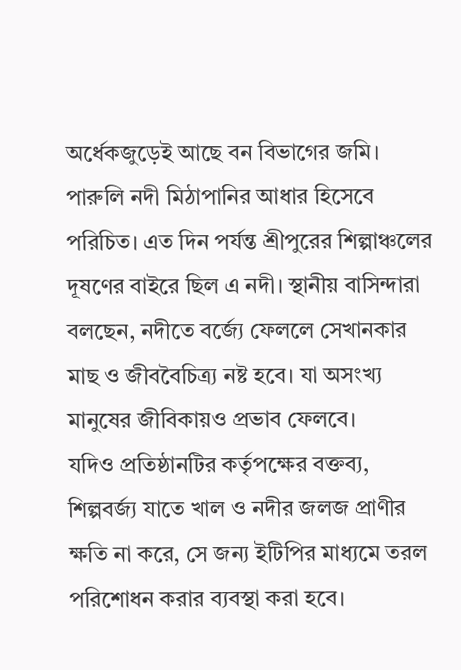অর্ধেকজুড়েই আছে বন বিভাগের জমি।
পারুলি নদী মিঠাপানির আধার হিসেবে পরিচিত। এত দিন পর্যন্ত শ্রীপুরের শিল্পাঞ্চলের দূষণের বাইরে ছিল এ নদী। স্থানীয় বাসিন্দারা বলছেন, নদীতে বর্জ্যে ফেললে সেখানকার মাছ ও জীববৈচিত্র্য নষ্ট হবে। যা অসংখ্য মানুষের জীবিকায়ও প্রভাব ফেলবে।
যদিও প্রতিষ্ঠানটির কর্তৃপক্ষের বক্তব্য, শিল্পবর্জ্য যাতে খাল ও নদীর জলজ প্রাণীর ক্ষতি না করে, সে জন্য ইটিপির মাধ্যমে তরল পরিশোধন করার ব্যবস্থা করা হবে।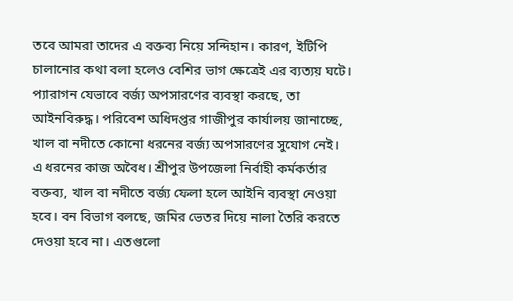তবে আমরা তাদের এ বক্তব্য নিয়ে সন্দিহান। কারণ, ইটিপি চালানোর কথা বলা হলেও বেশির ভাগ ক্ষেত্রেই এর ব্যত্যয় ঘটে।
প্যারাগন যেভাবে বর্জ্য অপসারণের ব্যবস্থা করছে, তা আইনবিরুদ্ধ। পরিবেশ অধিদপ্তর গাজীপুর কার্যালয় জানাচ্ছে, খাল বা নদীতে কোনো ধরনের বর্জ্য অপসারণের সুযোগ নেই।
এ ধরনের কাজ অবৈধ। শ্রীপুর উপজেলা নির্বাহী কর্মকর্তার বক্তব্য, খাল বা নদীতে বর্জ্য ফেলা হলে আইনি ব্যবস্থা নেওয়া হবে। বন বিভাগ বলছে, জমির ভেতর দিয়ে নালা তৈরি করতে দেওয়া হবে না। এতগুলো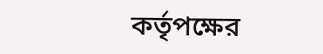কর্তৃপক্ষের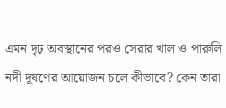এমন দৃঢ় অবস্থানের পরও সেরার খাল ও পারুলি নদী দূষণের আয়োজন চলে কীভাবে? কেন তারা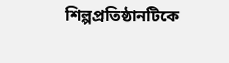শিল্পপ্রতিষ্ঠানটিকে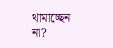থামাচ্ছেন না?